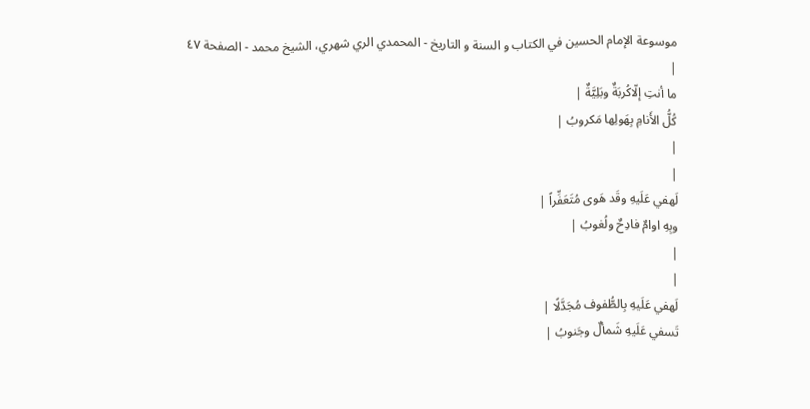موسوعة الإمام الحسين في الكتاب و السنة و التاريخ - المحمدي الري شهري، الشيخ محمد - الصفحة ٤٧
|
ما أنتِ إلّاكُربَةٌ وبَلِيَّةٌ |
كُلُّ الأَنامِ بِهَولِها مَكروبُ |
|
|
لَهفي عَلَيهِ وقَد هَوى مُتَعَفِّراً |
وبِهِ اوامٌ فادِحٌ ولُغوبُ |
|
|
لَهفي عَلَيهِ بِالطُّفوف مُجَدَّلًا |
تَسفي عَلَيهِ شَمألٌ وجَنوبُ |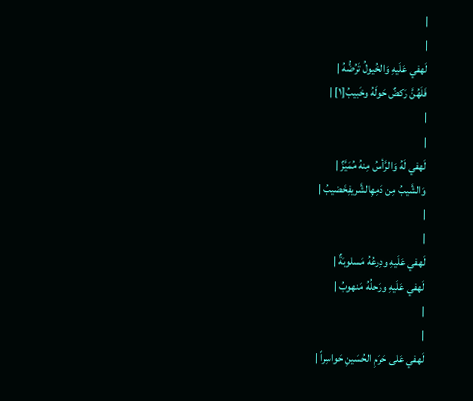|
|
لَهفي عَلَيهِ وَالخُيولُ تَرُضُّهُ |
فَلَهُنَّ رَكضٌ حَولَهُ وخَبيبُ[١] |
|
|
لَهفي لَهُ وَالرَّأسُ مِنهُ مُمَيَّزٌ |
وَالشَّيبُ مِن دَمِهِالشَّريفِخَضيبُ |
|
|
لَهفي عَلَيهِ ودِرعُهُ مَسلوبَةٌ |
لَهفي عَلَيهِ ورَحلُهُ مَنهوبُ |
|
|
لَهفي عَلى حَرَمِ الحُسَينِ حَواسِراً |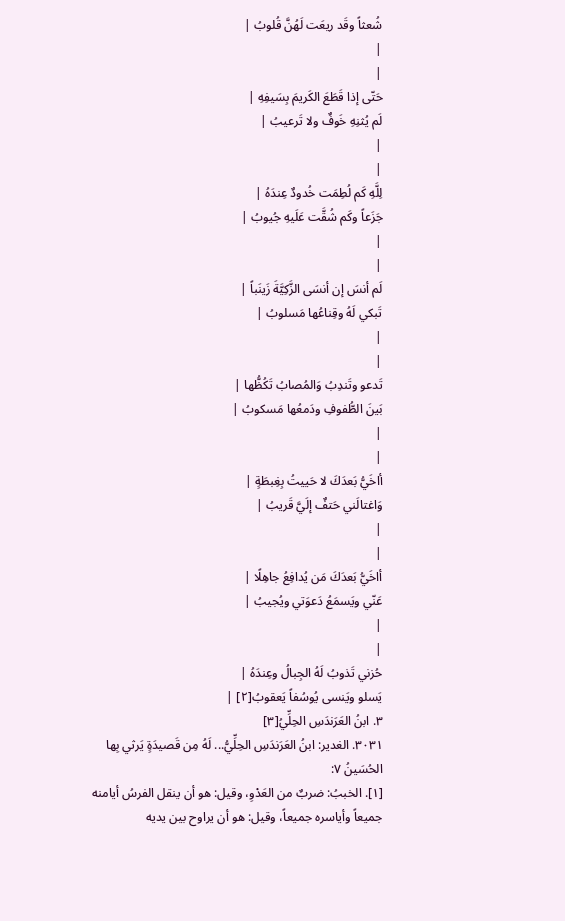شُعثاً وقَد ريعَت لَهُنَّ قُلوبُ |
|
|
حَتّى إذا قَطَعَ الكَريمَ بِسَيفِهِ |
لَم يُثنِهِ خَوفٌ ولا تَرعيبُ |
|
|
لِلَّهِ كَم لُطِمَت خُدودٌ عِندَهُ |
جَزَعاً وكَم شُقَّت عَلَيهِ جُيوبُ |
|
|
لَم أنسَ إن أنسَى الزَّكِيَّةَ زَينَباً |
تَبكي لَهُ وقِناعُها مَسلوبُ |
|
|
تَدعو وتَندِبُ وَالمُصابُ تَكُظُّها |
بَينَ الطُّفوفِ ودَمعُها مَسكوبُ |
|
|
أاخَيُّ بَعدَكَ لا حَييتُ بِغِبطَةٍ |
وَاغتالَني حَتفٌ إلَيَّ قَريبُ |
|
|
أاخَيُّ بَعدَكَ مَن يُدافِعُ جاهِلًا |
عَنّي ويَسمَعُ دَعوَتي ويُجيبُ |
|
|
حُزني تَذوبُ لَهُ الجِبالُ وعِندَهُ |
يَسلو ويَنسى يُوسُفاً يَعقوبُ[٢] |
٣. ابنُ العَرَندَسِ الحِلِّيُ[٣]
٣٠٣١. الغدير: ابنُ العَرَندَسِ الحِلِّيُّ... لَهُ مِن قَصيدَةٍ يَرثي بِها الحُسَينُ ٧:
[١]. الخببُ: ضربٌ من العَدْوِ، وقيل: هو أن ينقل الفرسُ أيامنه جميعاً وأياسره جميعاً، وقيل: هو أن يراوح بين يديه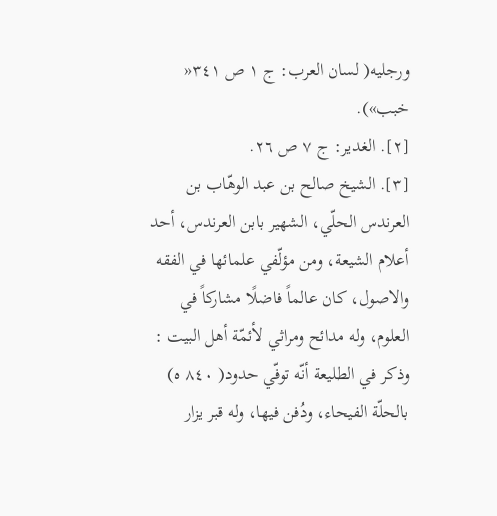ورجليه( لسان العرب: ج ١ ص ٣٤١« خبب»).
[٢]. الغدير: ج ٧ ص ٢٦.
[٣]. الشيخ صالح بن عبد الوهّاب بن العرندس الحلّي، الشهير بابن العرندس، أحد أعلام الشيعة، ومن مؤلّفي علمائها في الفقه والاصول، كان عالماً فاضلًا مشاركاً في العلوم، وله مدائح ومراثي لأئمّة أهل البيت : وذكر في الطليعة أنّه توفّي حدود( ٨٤٠ ه) بالحلّة الفيحاء، ودُفن فيها، وله قبر يزار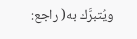ويُتبرَّك به( راجع: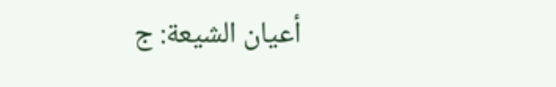أعيان الشيعة: ج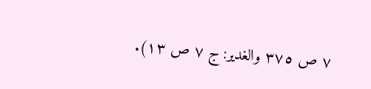٧ ص ٣٧٥ والغدير: ج ٧ ص ١٣).